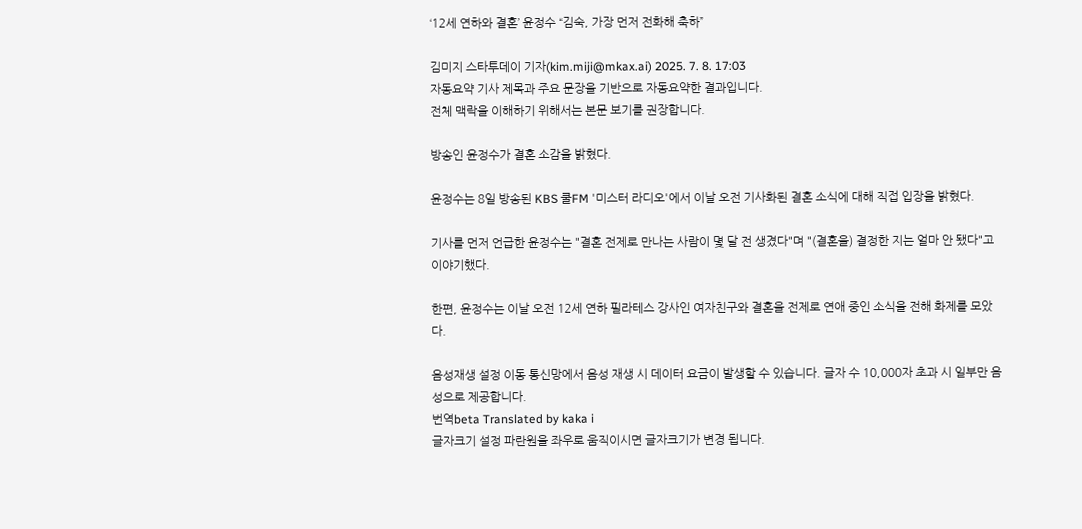‘12세 연하와 결혼’ 윤정수 “김숙, 가장 먼저 전화해 축하”

김미지 스타투데이 기자(kim.miji@mkax.ai) 2025. 7. 8. 17:03
자동요약 기사 제목과 주요 문장을 기반으로 자동요약한 결과입니다.
전체 맥락을 이해하기 위해서는 본문 보기를 권장합니다.

방송인 윤정수가 결혼 소감을 밝혔다.

윤정수는 8일 방송된 KBS 쿨FM '미스터 라디오'에서 이날 오전 기사화된 결혼 소식에 대해 직접 입장을 밝혔다.

기사를 먼저 언급한 윤정수는 "결혼 전제로 만나는 사람이 몇 달 전 생겼다"며 "(결혼을) 결정한 지는 얼마 안 됐다"고 이야기했다.

한편, 윤정수는 이날 오전 12세 연하 필라테스 강사인 여자친구와 결혼을 전제로 연애 중인 소식을 전해 화제를 모았다.

음성재생 설정 이동 통신망에서 음성 재생 시 데이터 요금이 발생할 수 있습니다. 글자 수 10,000자 초과 시 일부만 음성으로 제공합니다.
번역beta Translated by kaka i
글자크기 설정 파란원을 좌우로 움직이시면 글자크기가 변경 됩니다.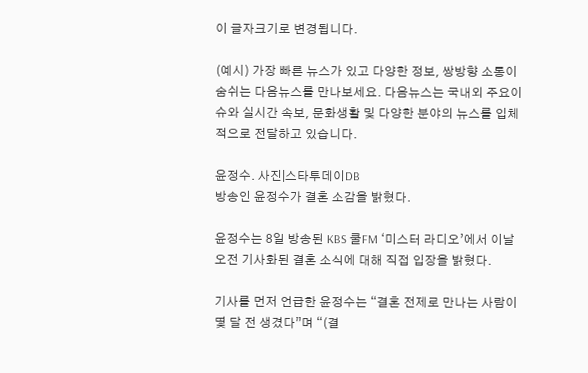이 글자크기로 변경됩니다.

(예시) 가장 빠른 뉴스가 있고 다양한 정보, 쌍방향 소통이 숨쉬는 다음뉴스를 만나보세요. 다음뉴스는 국내외 주요이슈와 실시간 속보, 문화생활 및 다양한 분야의 뉴스를 입체적으로 전달하고 있습니다.

윤정수. 사진|스타투데이DB
방송인 윤정수가 결혼 소감을 밝혔다.

윤정수는 8일 방송된 KBS 쿨FM ‘미스터 라디오’에서 이날 오전 기사화된 결혼 소식에 대해 직접 입장을 밝혔다.

기사를 먼저 언급한 윤정수는 “결혼 전제로 만나는 사람이 몇 달 전 생겼다”며 “(결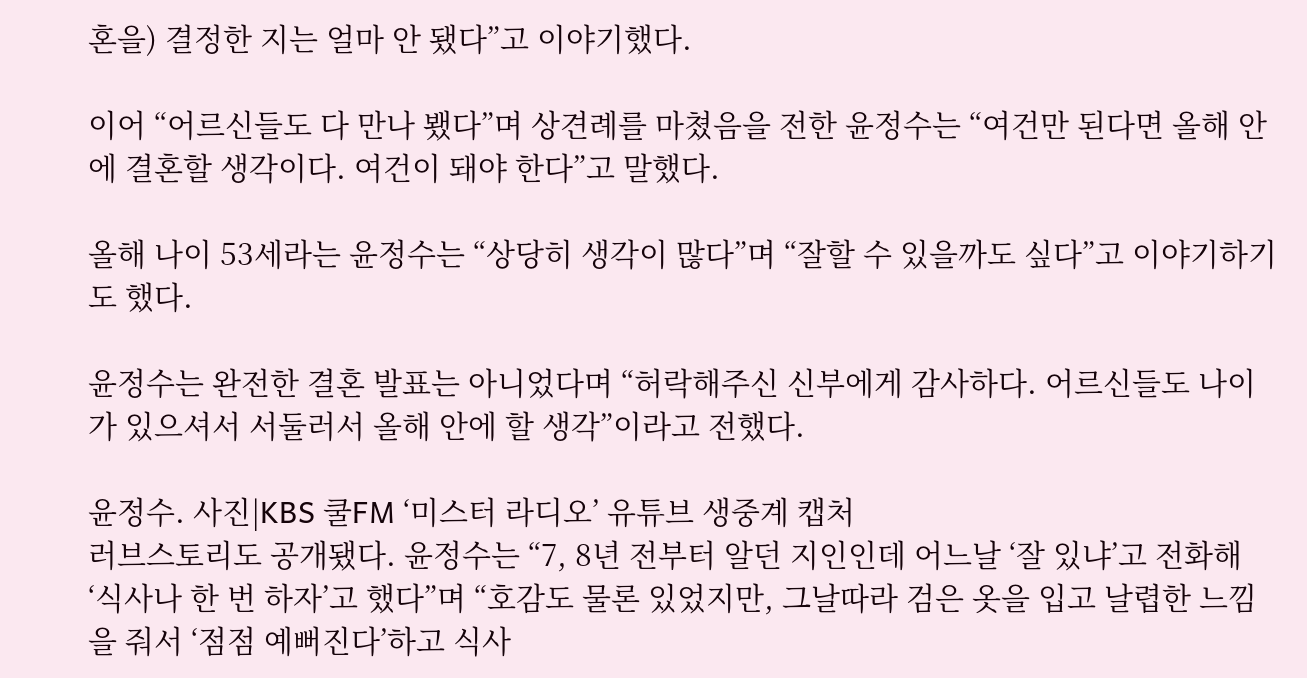혼을) 결정한 지는 얼마 안 됐다”고 이야기했다.

이어 “어르신들도 다 만나 뵀다”며 상견례를 마쳤음을 전한 윤정수는 “여건만 된다면 올해 안에 결혼할 생각이다. 여건이 돼야 한다”고 말했다.

올해 나이 53세라는 윤정수는 “상당히 생각이 많다”며 “잘할 수 있을까도 싶다”고 이야기하기도 했다.

윤정수는 완전한 결혼 발표는 아니었다며 “허락해주신 신부에게 감사하다. 어르신들도 나이가 있으셔서 서둘러서 올해 안에 할 생각”이라고 전했다.

윤정수. 사진|KBS 쿨FM ‘미스터 라디오’ 유튜브 생중계 캡처
러브스토리도 공개됐다. 윤정수는 “7, 8년 전부터 알던 지인인데 어느날 ‘잘 있냐’고 전화해 ‘식사나 한 번 하자’고 했다”며 “호감도 물론 있었지만, 그날따라 검은 옷을 입고 날렵한 느낌을 줘서 ‘점점 예뻐진다’하고 식사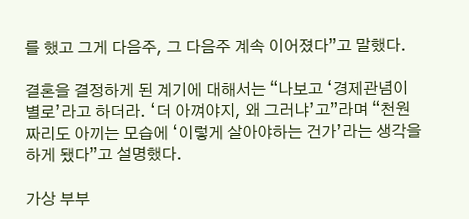를 했고 그게 다음주, 그 다음주 계속 이어졌다”고 말했다.

결혼을 결정하게 된 계기에 대해서는 “나보고 ‘경제관념이 별로’라고 하더라. ‘더 아껴야지, 왜 그러냐’고”라며 “천원짜리도 아끼는 모습에 ‘이렇게 살아야하는 건가’라는 생각을 하게 됐다”고 설명했다.

가상 부부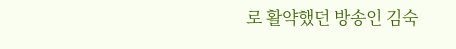로 활약했던 방송인 김숙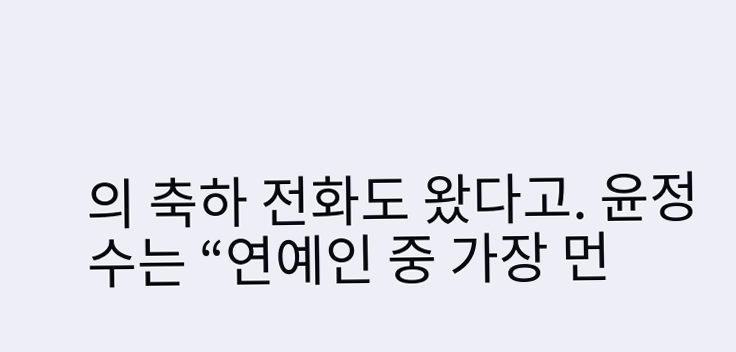의 축하 전화도 왔다고. 윤정수는 “연예인 중 가장 먼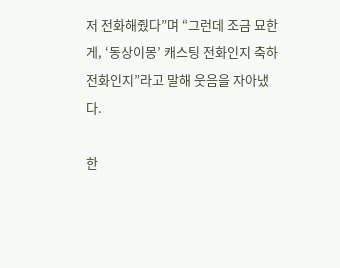저 전화해줬다”며 “그런데 조금 묘한게, ‘동상이몽’ 캐스팅 전화인지 축하 전화인지”라고 말해 웃음을 자아냈다.

한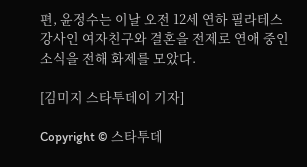편, 윤정수는 이날 오전 12세 연하 필라테스 강사인 여자친구와 결혼을 전제로 연애 중인 소식을 전해 화제를 모았다.

[김미지 스타투데이 기자]

Copyright © 스타투데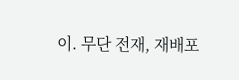이. 무단 전재, 재배포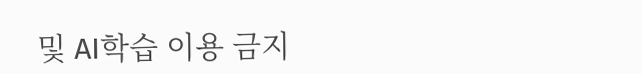및 AI학습 이용 금지